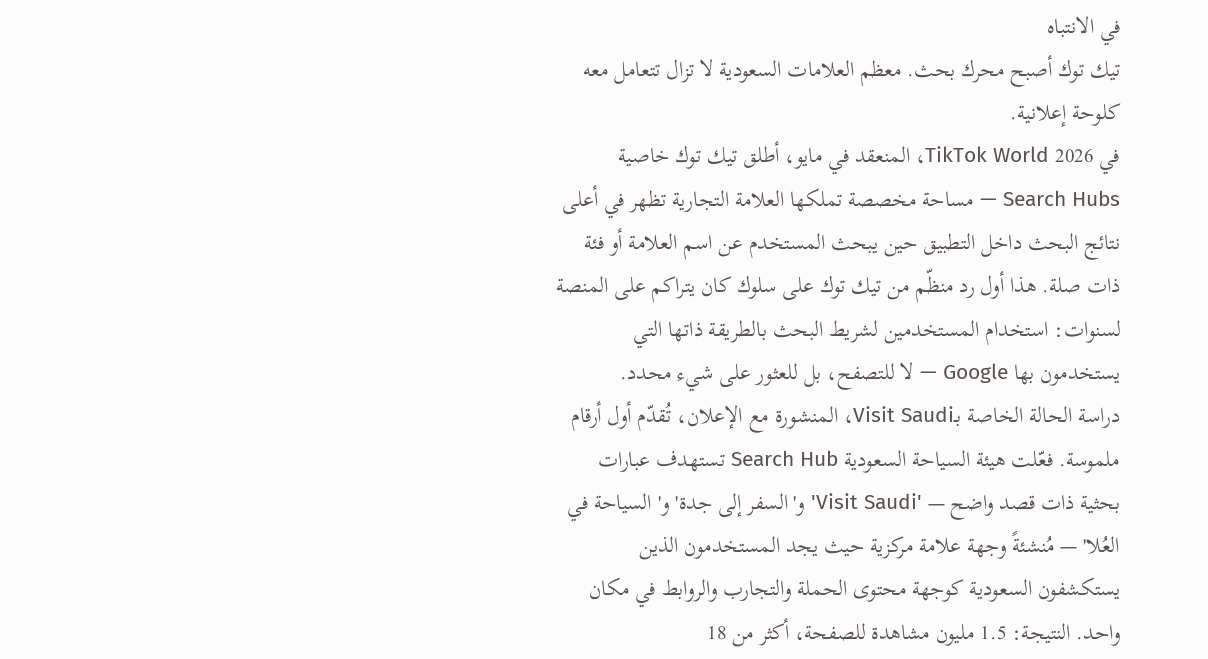في الانتباه
تيك توك أصبح محرك بحث. معظم العلامات السعودية لا تزال تتعامل معه كلوحة إعلانية.
في TikTok World 2026، المنعقد في مايو، أطلق تيك توك خاصية Search Hubs — مساحة مخصصة تملكها العلامة التجارية تظهر في أعلى نتائج البحث داخل التطبيق حين يبحث المستخدم عن اسم العلامة أو فئة ذات صلة. هذا أول رد منظّم من تيك توك على سلوك كان يتراكم على المنصة لسنوات: استخدام المستخدمين لشريط البحث بالطريقة ذاتها التي يستخدمون بها Google — لا للتصفح، بل للعثور على شيء محدد.
دراسة الحالة الخاصة بـVisit Saudi، المنشورة مع الإعلان، تُقدّم أول أرقام ملموسة. فعّلت هيئة السياحة السعودية Search Hub تستهدف عبارات بحثية ذات قصد واضح — 'Visit Saudi' و'السفر إلى جدة' و'السياحة في العُلا' — مُنشئةً وجهة علامة مركزية حيث يجد المستخدمون الذين يستكشفون السعودية كوجهة محتوى الحملة والتجارب والروابط في مكان واحد. النتيجة: 1.5 مليون مشاهدة للصفحة، أكثر من 18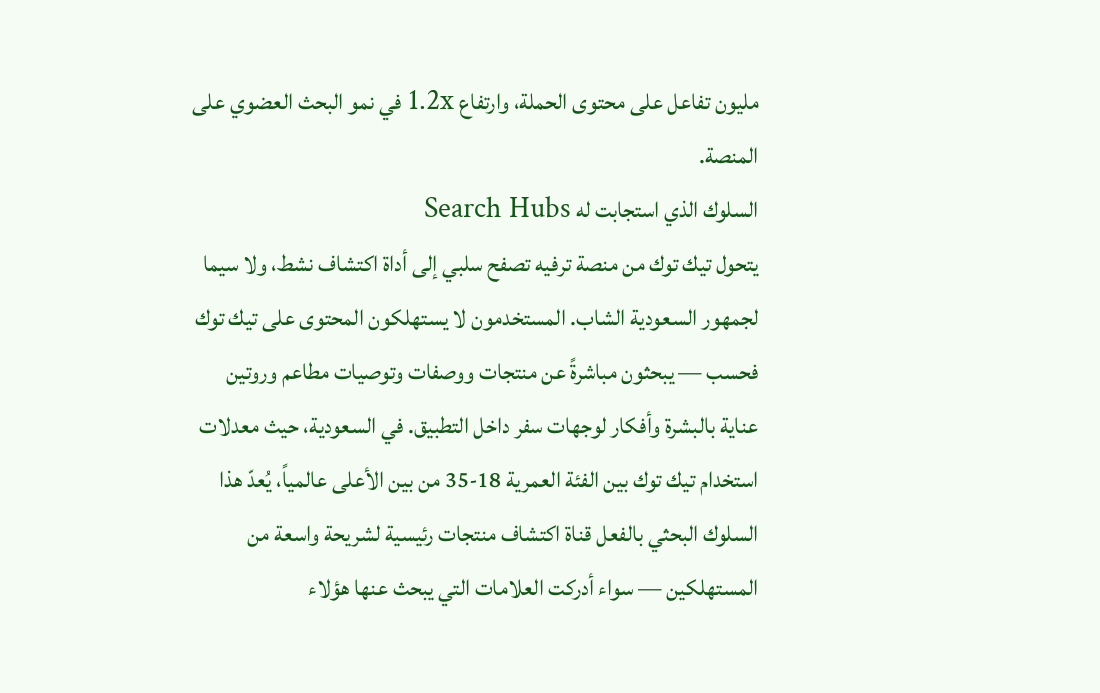مليون تفاعل على محتوى الحملة، وارتفاع 1.2x في نمو البحث العضوي على المنصة.
السلوك الذي استجابت له Search Hubs
يتحول تيك توك من منصة ترفيه تصفح سلبي إلى أداة اكتشاف نشط، ولا سيما لجمهور السعودية الشاب. المستخدمون لا يستهلكون المحتوى على تيك توك فحسب — يبحثون مباشرةً عن منتجات ووصفات وتوصيات مطاعم وروتين عناية بالبشرة وأفكار لوجهات سفر داخل التطبيق. في السعودية، حيث معدلات استخدام تيك توك بين الفئة العمرية 18-35 من بين الأعلى عالمياً، يُعدّ هذا السلوك البحثي بالفعل قناة اكتشاف منتجات رئيسية لشريحة واسعة من المستهلكين — سواء أدركت العلامات التي يبحث عنها هؤلاء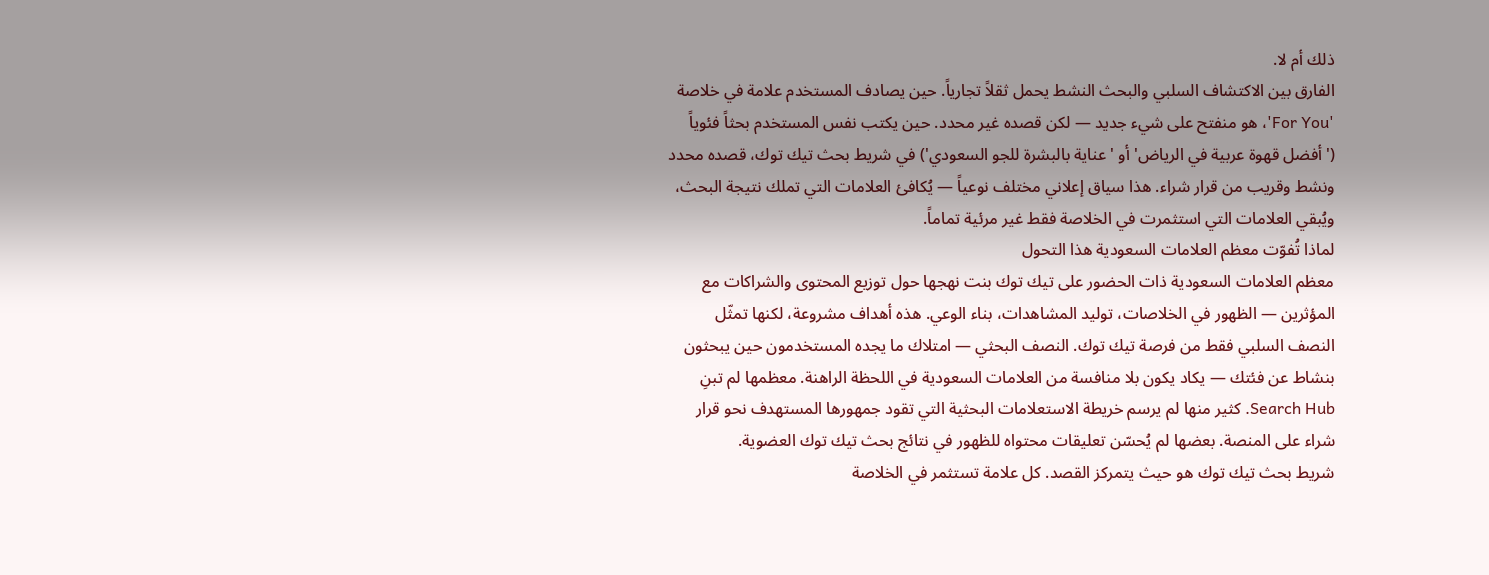ذلك أم لا.
الفارق بين الاكتشاف السلبي والبحث النشط يحمل ثقلاً تجارياً. حين يصادف المستخدم علامة في خلاصة 'For You'، هو منفتح على شيء جديد — لكن قصده غير محدد. حين يكتب نفس المستخدم بحثاً فئوياً ('أفضل قهوة عربية في الرياض' أو 'عناية بالبشرة للجو السعودي') في شريط بحث تيك توك، قصده محدد ونشط وقريب من قرار شراء. هذا سياق إعلاني مختلف نوعياً — يُكافئ العلامات التي تملك نتيجة البحث، ويُبقي العلامات التي استثمرت في الخلاصة فقط غير مرئية تماماً.
لماذا تُفوّت معظم العلامات السعودية هذا التحول
معظم العلامات السعودية ذات الحضور على تيك توك بنت نهجها حول توزيع المحتوى والشراكات مع المؤثرين — الظهور في الخلاصات، توليد المشاهدات، بناء الوعي. هذه أهداف مشروعة، لكنها تمثّل النصف السلبي فقط من فرصة تيك توك. النصف البحثي — امتلاك ما يجده المستخدمون حين يبحثون بنشاط عن فئتك — يكاد يكون بلا منافسة من العلامات السعودية في اللحظة الراهنة. معظمها لم تبنِ Search Hub. كثير منها لم يرسم خريطة الاستعلامات البحثية التي تقود جمهورها المستهدف نحو قرار شراء على المنصة. بعضها لم يُحسّن تعليقات محتواه للظهور في نتائج بحث تيك توك العضوية.
شريط بحث تيك توك هو حيث يتمركز القصد. كل علامة تستثمر في الخلاصة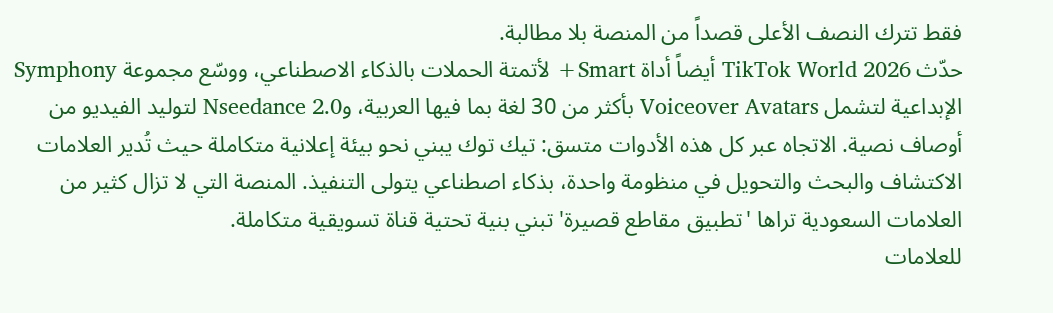فقط تترك النصف الأعلى قصداً من المنصة بلا مطالبة.
حدّث TikTok World 2026 أيضاً أداة Smart+ لأتمتة الحملات بالذكاء الاصطناعي، ووسّع مجموعة Symphony الإبداعية لتشمل Voiceover Avatars بأكثر من 30 لغة بما فيها العربية، وNseedance 2.0 لتوليد الفيديو من أوصاف نصية. الاتجاه عبر كل هذه الأدوات متسق: تيك توك يبني نحو بيئة إعلانية متكاملة حيث تُدير العلامات الاكتشاف والبحث والتحويل في منظومة واحدة، بذكاء اصطناعي يتولى التنفيذ. المنصة التي لا تزال كثير من العلامات السعودية تراها 'تطبيق مقاطع قصيرة' تبني بنية تحتية قناة تسويقية متكاملة.
للعلامات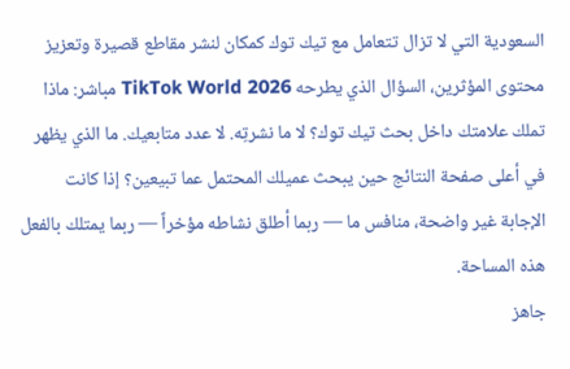السعودية التي لا تزال تتعامل مع تيك توك كمكان لنشر مقاطع قصيرة وتعزيز محتوى المؤثرين، السؤال الذي يطرحه TikTok World 2026 مباشر: ماذا تملك علامتك داخل بحث تيك توك؟ لا ما نشرتِه. لا عدد متابعيك. ما الذي يظهر في أعلى صفحة النتائج حين يبحث عميلك المحتمل عما تبيعين؟ إذا كانت الإجابة غير واضحة، منافس ما — ربما أطلق نشاطه مؤخراً — ربما يمتلك بالفعل هذه المساحة.
جاهز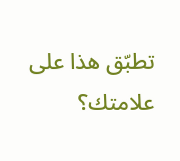تطبّق هذا على علامتك؟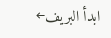ابدأ البريف←